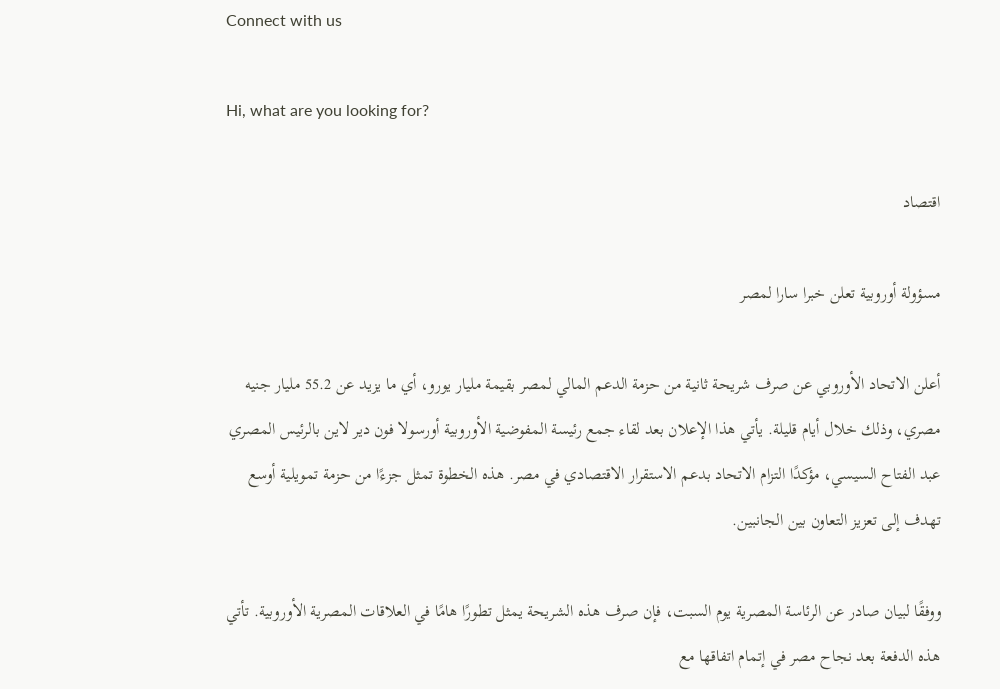Connect with us

Hi, what are you looking for?

اقتصاد

مسؤولة أوروبية تعلن خبرا سارا لمصر

أعلن الاتحاد الأوروبي عن صرف شريحة ثانية من حزمة الدعم المالي لمصر بقيمة مليار يورو، أي ما يزيد عن 55.2 مليار جنيه مصري، وذلك خلال أيام قليلة. يأتي هذا الإعلان بعد لقاء جمع رئيسة المفوضية الأوروبية أورسولا فون دير لاين بالرئيس المصري عبد الفتاح السيسي، مؤكدًا التزام الاتحاد بدعم الاستقرار الاقتصادي في مصر. هذه الخطوة تمثل جزءًا من حزمة تمويلية أوسع تهدف إلى تعزيز التعاون بين الجانبين.

ووفقًا لبيان صادر عن الرئاسة المصرية يوم السبت، فإن صرف هذه الشريحة يمثل تطورًا هامًا في العلاقات المصرية الأوروبية. تأتي هذه الدفعة بعد نجاح مصر في إتمام اتفاقها مع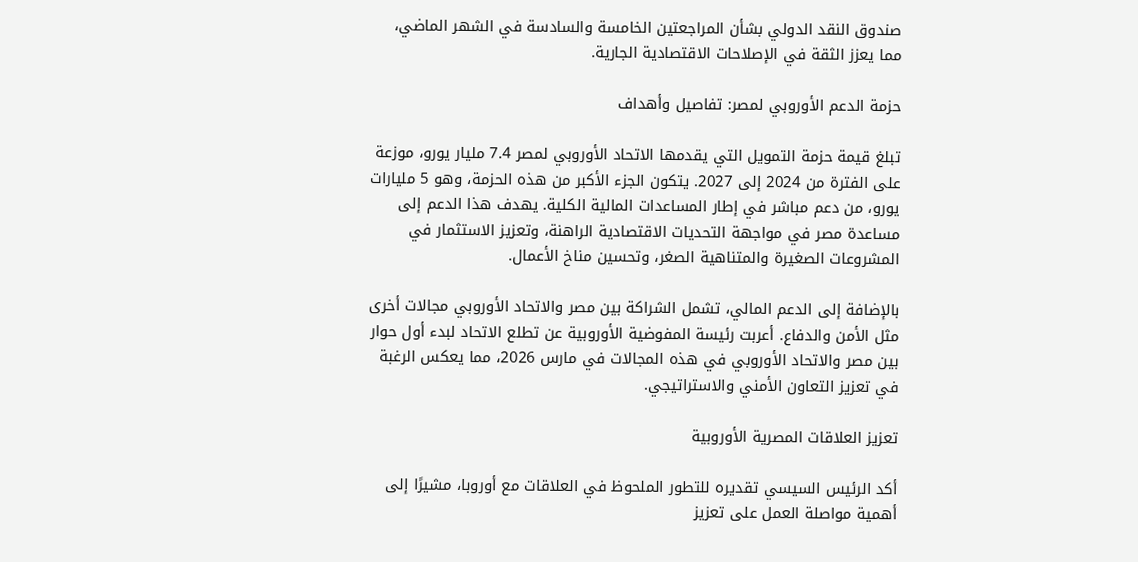صندوق النقد الدولي بشأن المراجعتين الخامسة والسادسة في الشهر الماضي، مما يعزز الثقة في الإصلاحات الاقتصادية الجارية.

حزمة الدعم الأوروبي لمصر: تفاصيل وأهداف

تبلغ قيمة حزمة التمويل التي يقدمها الاتحاد الأوروبي لمصر 7.4 مليار يورو، موزعة على الفترة من 2024 إلى 2027. يتكون الجزء الأكبر من هذه الحزمة، وهو 5 مليارات يورو، من دعم مباشر في إطار المساعدات المالية الكلية. يهدف هذا الدعم إلى مساعدة مصر في مواجهة التحديات الاقتصادية الراهنة، وتعزيز الاستثمار في المشروعات الصغيرة والمتناهية الصغر، وتحسين مناخ الأعمال.

بالإضافة إلى الدعم المالي، تشمل الشراكة بين مصر والاتحاد الأوروبي مجالات أخرى مثل الأمن والدفاع. أعربت رئيسة المفوضية الأوروبية عن تطلع الاتحاد لبدء أول حوار بين مصر والاتحاد الأوروبي في هذه المجالات في مارس 2026، مما يعكس الرغبة في تعزيز التعاون الأمني والاستراتيجي.

تعزيز العلاقات المصرية الأوروبية

أكد الرئيس السيسي تقديره للتطور الملحوظ في العلاقات مع أوروبا، مشيرًا إلى أهمية مواصلة العمل على تعزيز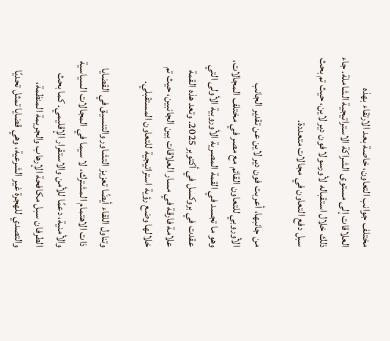مختلف جوانب التعاون، خاصة بعد الارتقاء بهذه العلاقات إلى مستوى الشراكة الاستراتيجية الشاملة. جاء ذلك خلال استقباله لأورسولا فون دير لاين، حيث تم بحث سبل دفع التعاون في مجالات متعددة.

من جانبها، أعربت فون دير لاين عن تقدير الجانب الأوروبي للتعاون القائم مع مصر في مختلف المجالات، وهو ما تجسد في القمة المصرية الأوروبية الأولى التي عقدت في بروكسل في أكتوبر 2025. وتعد هذه القمة علامة فارقة في مسار العلاقات بين الجانبين، حيث تم خلالها وضع رؤية استراتيجية للتعاون المستقبلي.

وتناول اللقاء أيضًا تعزيز التشاور والتنسيق في القضايا ذات الاهتمام المشترك، لا سيما في المجالات السياسية والأمنية، دعمًا للأمن والاستقرار الإقليمي. كما بحث الطرفان سبل مكافحة الإرهاب والجريمة المنظمة، والتصدي للهجرة غير الشرعية، وهي قضايا تمثل تحديًا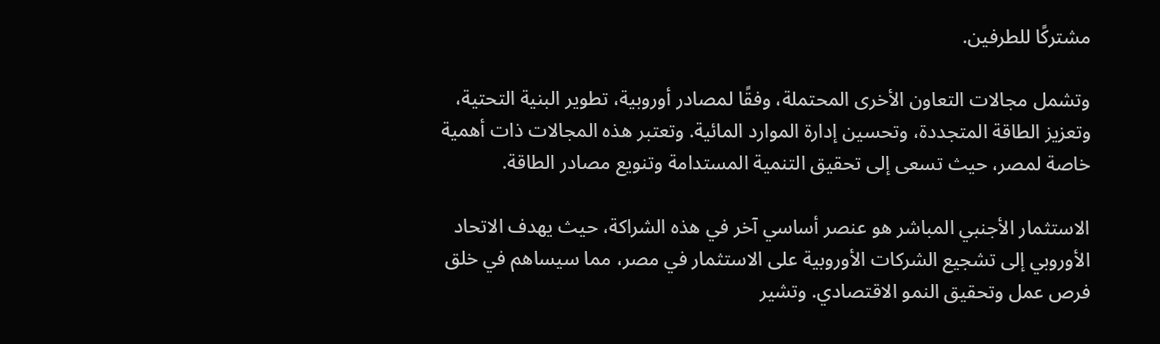مشتركًا للطرفين.

وتشمل مجالات التعاون الأخرى المحتملة، وفقًا لمصادر أوروبية، تطوير البنية التحتية، وتعزيز الطاقة المتجددة، وتحسين إدارة الموارد المائية. وتعتبر هذه المجالات ذات أهمية خاصة لمصر، حيث تسعى إلى تحقيق التنمية المستدامة وتنويع مصادر الطاقة.

الاستثمار الأجنبي المباشر هو عنصر أساسي آخر في هذه الشراكة، حيث يهدف الاتحاد الأوروبي إلى تشجيع الشركات الأوروبية على الاستثمار في مصر، مما سيساهم في خلق فرص عمل وتحقيق النمو الاقتصادي. وتشير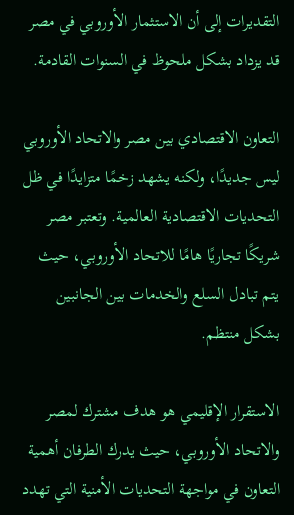التقديرات إلى أن الاستثمار الأوروبي في مصر قد يزداد بشكل ملحوظ في السنوات القادمة.

التعاون الاقتصادي بين مصر والاتحاد الأوروبي ليس جديدًا، ولكنه يشهد زخمًا متزايدًا في ظل التحديات الاقتصادية العالمية. وتعتبر مصر شريكًا تجاريًا هامًا للاتحاد الأوروبي، حيث يتم تبادل السلع والخدمات بين الجانبين بشكل منتظم.

الاستقرار الإقليمي هو هدف مشترك لمصر والاتحاد الأوروبي، حيث يدرك الطرفان أهمية التعاون في مواجهة التحديات الأمنية التي تهدد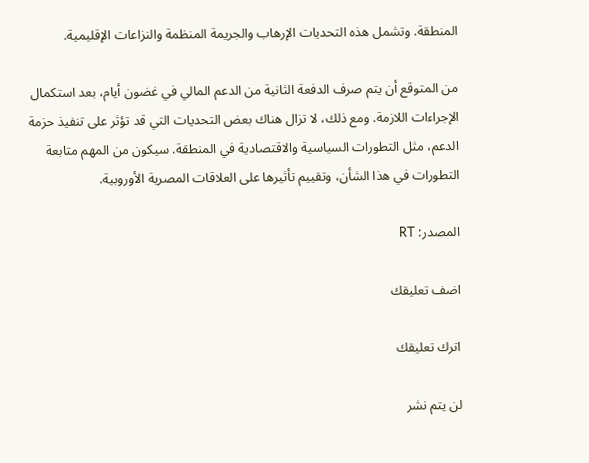المنطقة. وتشمل هذه التحديات الإرهاب والجريمة المنظمة والنزاعات الإقليمية.

من المتوقع أن يتم صرف الدفعة الثانية من الدعم المالي في غضون أيام، بعد استكمال الإجراءات اللازمة. ومع ذلك، لا تزال هناك بعض التحديات التي قد تؤثر على تنفيذ حزمة الدعم، مثل التطورات السياسية والاقتصادية في المنطقة. سيكون من المهم متابعة التطورات في هذا الشأن، وتقييم تأثيرها على العلاقات المصرية الأوروبية.

المصدر: RT

اضف تعليقك

اترك تعليقك

لن يتم نشر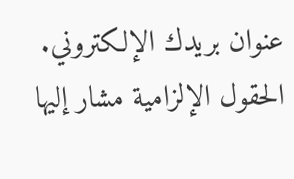عنوان بريدك الإلكتروني. الحقول الإلزامية مشار إليها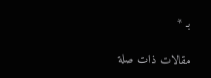بـ *

مقالات ذات صلة